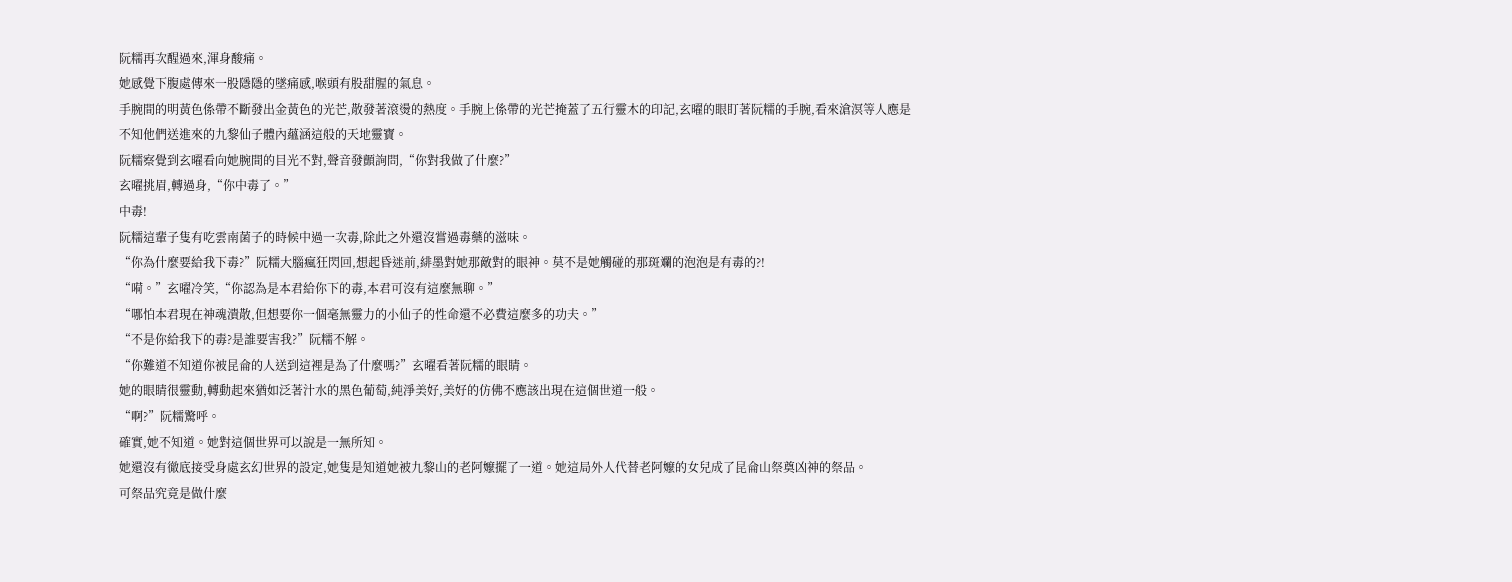阮糯再次醒過來,渾身酸痛。
她感覺下腹處傳來一股隱隱的墜痛感,喉頭有股甜腥的氣息。
手腕間的明黃色係帶不斷發出金黃色的光芒,散發著滾燙的熱度。手腕上係帶的光芒掩蓋了五行靈木的印記,玄曜的眼盯著阮糯的手腕,看來滄溟等人應是不知他們送進來的九黎仙子體內蘊涵這般的天地靈寶。
阮糯察覺到玄曜看向她腕間的目光不對,聲音發顫詢問,“你對我做了什麼?”
玄曜挑眉,轉過身,“你中毒了。”
中毒!
阮糯這輩子隻有吃雲南菌子的時候中過一次毒,除此之外還沒嘗過毒藥的滋味。
“你為什麼要給我下毒?”阮糯大腦瘋狂閃回,想起昏迷前,緋墨對她那敵對的眼神。莫不是她觸碰的那斑斕的泡泡是有毒的?!
“嗬。”玄曜冷笑,“你認為是本君給你下的毒,本君可沒有這麼無聊。”
“哪怕本君現在神魂潰散,但想要你一個毫無靈力的小仙子的性命還不必費這麼多的功夫。”
“不是你給我下的毒?是誰要害我?”阮糯不解。
“你難道不知道你被昆侖的人送到這裡是為了什麼嗎?”玄曜看著阮糯的眼睛。
她的眼睛很靈動,轉動起來猶如泛著汁水的黑色葡萄,純淨美好,美好的仿佛不應該出現在這個世道一般。
“啊?”阮糯驚呼。
確實,她不知道。她對這個世界可以說是一無所知。
她還沒有徹底接受身處玄幻世界的設定,她隻是知道她被九黎山的老阿嬤擺了一道。她這局外人代替老阿嬤的女兒成了昆侖山祭奠凶神的祭品。
可祭品究竟是做什麼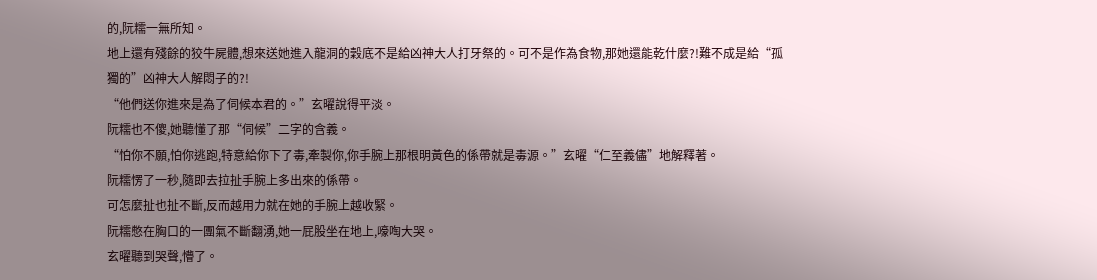的,阮糯一無所知。
地上還有殘餘的狡牛屍體,想來送她進入龍洞的穀底不是給凶神大人打牙祭的。可不是作為食物,那她還能乾什麼?!難不成是給“孤獨的”凶神大人解悶子的?!
“他們送你進來是為了伺候本君的。”玄曜說得平淡。
阮糯也不傻,她聽懂了那“伺候”二字的含義。
“怕你不願,怕你逃跑,特意給你下了毒,牽製你,你手腕上那根明黃色的係帶就是毒源。”玄曜“仁至義儘”地解釋著。
阮糯愣了一秒,隨即去拉扯手腕上多出來的係帶。
可怎麼扯也扯不斷,反而越用力就在她的手腕上越收緊。
阮糯憋在胸口的一團氣不斷翻湧,她一屁股坐在地上,嚎啕大哭。
玄曜聽到哭聲,懵了。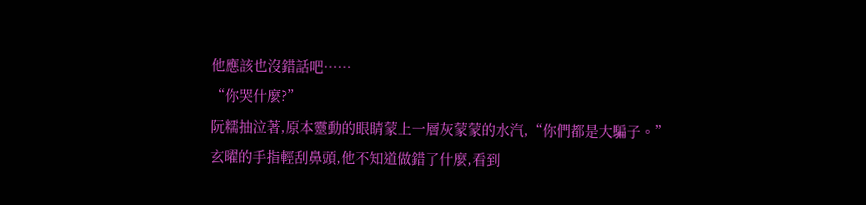他應該也沒錯話吧……
“你哭什麼?”
阮糯抽泣著,原本靈動的眼睛蒙上一層灰蒙蒙的水汽,“你們都是大騙子。”
玄曜的手指輕刮鼻頭,他不知道做錯了什麼,看到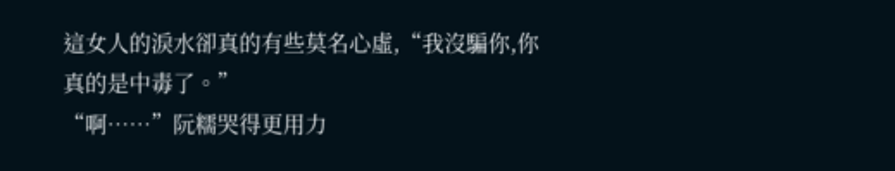這女人的淚水卻真的有些莫名心虛,“我沒騙你,你真的是中毒了。”
“啊……”阮糯哭得更用力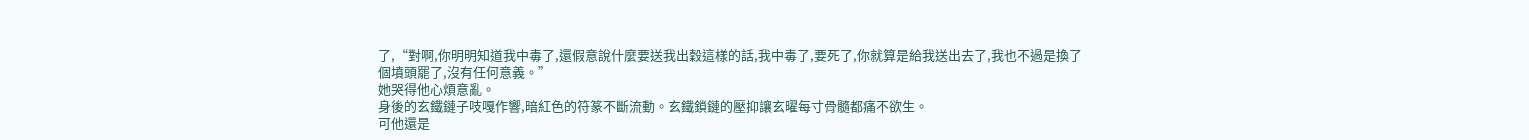了,“對啊,你明明知道我中毒了,還假意說什麼要送我出穀這樣的話,我中毒了,要死了,你就算是給我送出去了,我也不過是換了個墳頭罷了,沒有任何意義。”
她哭得他心煩意亂。
身後的玄鐵鏈子吱嘎作響,暗紅色的符篆不斷流動。玄鐵鎖鏈的壓抑讓玄曜每寸骨髓都痛不欲生。
可他還是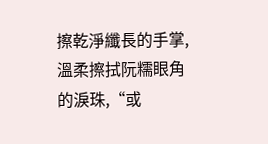擦乾淨纖長的手掌,溫柔擦拭阮糯眼角的淚珠,“或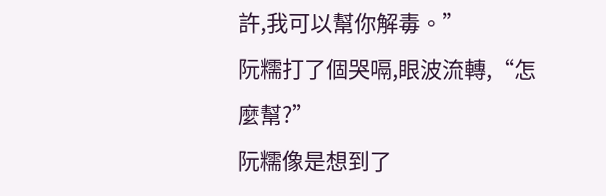許,我可以幫你解毒。”
阮糯打了個哭嗝,眼波流轉,“怎麼幫?”
阮糯像是想到了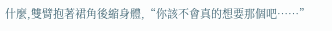什麼,雙臂抱著裙角後縮身體,“你該不會真的想要那個吧……”